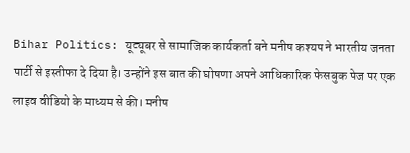Bihar Politics: यूट्यूबर से सामाजिक कार्यकर्ता बने मनीष कश्यप ने भारतीय जनता पार्टी से इस्तीफा दे दिया है। उन्होंने इस बात की घोषणा अपने आधिकारिक फेसबुक पेज पर एक लाइव वीडियो के माध्यम से की। मनीष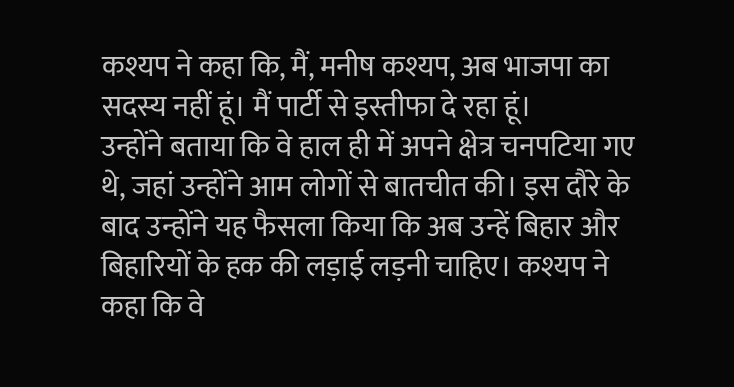कश्यप ने कहा कि, मैं, मनीष कश्यप, अब भाजपा का सदस्य नहीं हूं। मैं पार्टी से इस्तीफा दे रहा हूं।
उन्होंने बताया कि वे हाल ही में अपने क्षेत्र चनपटिया गए थे, जहां उन्होंने आम लोगों से बातचीत की। इस दौरे के बाद उन्होंने यह फैसला किया कि अब उन्हें बिहार और बिहारियों के हक की लड़ाई लड़नी चाहिए। कश्यप ने कहा कि वे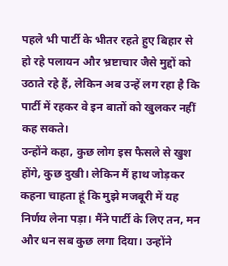पहले भी पार्टी के भीतर रहते हुए बिहार से हो रहे पलायन और भ्रष्टाचार जैसे मुद्दों को उठाते रहे हैं, लेकिन अब उन्हें लग रहा है कि पार्टी में रहकर वे इन बातों को खुलकर नहीं कह सकते।
उन्होंने कहा, कुछ लोग इस फैसले से खुश होंगे, कुछ दुखी। लेकिन मैं हाथ जोड़कर कहना चाहता हूं कि मुझे मजबूरी में यह निर्णय लेना पड़ा। मैंने पार्टी के लिए तन, मन और धन सब कुछ लगा दिया। उन्होंने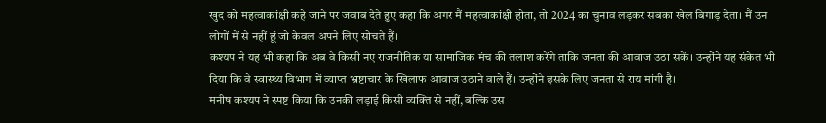खुद को महत्वाकांक्षी कहे जाने पर जवाब देते हुए कहा कि अगर मैं महत्वाकांक्षी होता, तो 2024 का चुनाव लड़कर सबका खेल बिगाड़ देता। मैं उन लोगों में से नहीं हूं जो केवल अपने लिए सोचते हैं।
कश्यप ने यह भी कहा कि अब वे किसी नए राजनीतिक या सामाजिक मंच की तलाश करेंगे ताकि जनता की आवाज उठा सकें। उन्होंने यह संकेत भी दिया कि वे स्वास्थ्य विभाग में व्याप्त भ्रष्टाचार के खिलाफ आवाज उठाने वाले हैं। उन्होंने इसके लिए जनता से राय मांगी है।
मनीष कश्यप ने स्पष्ट किया कि उनकी लड़ाई किसी व्यक्ति से नहीं, बल्कि उस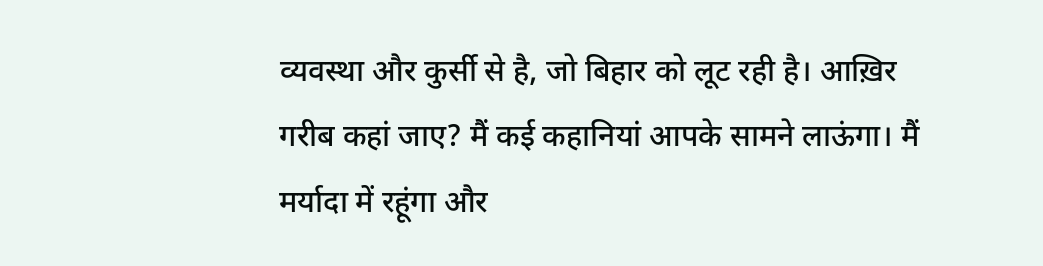व्यवस्था और कुर्सी से है, जो बिहार को लूट रही है। आख़िर गरीब कहां जाए? मैं कई कहानियां आपके सामने लाऊंगा। मैं मर्यादा में रहूंगा और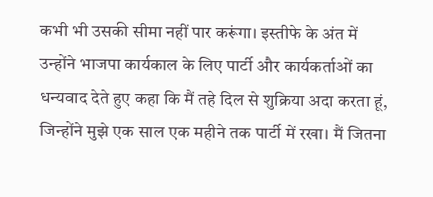कभी भी उसकी सीमा नहीं पार करूंगा। इस्तीफे के अंत में उन्होंने भाजपा कार्यकाल के लिए पार्टी और कार्यकर्ताओं का धन्यवाद देते हुए कहा कि मैं तहे दिल से शुक्रिया अदा करता हूं, जिन्होंने मुझे एक साल एक महीने तक पार्टी में रखा। मैं जितना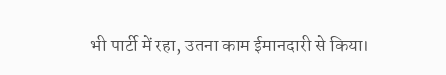भी पार्टी में रहा, उतना काम ईमानदारी से किया।